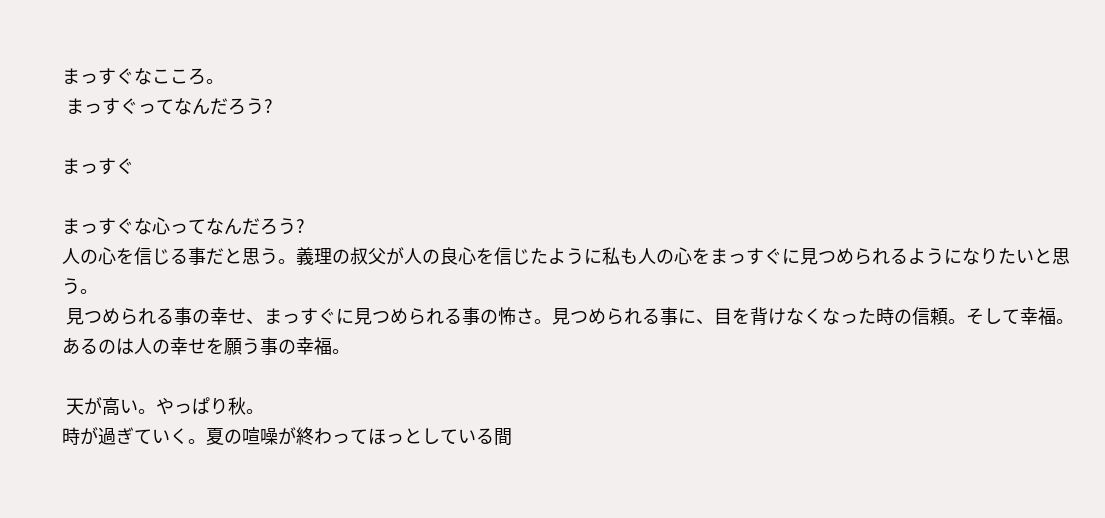まっすぐなこころ。
 まっすぐってなんだろう?

まっすぐ

まっすぐな心ってなんだろう?
人の心を信じる事だと思う。義理の叔父が人の良心を信じたように私も人の心をまっすぐに見つめられるようになりたいと思う。
 見つめられる事の幸せ、まっすぐに見つめられる事の怖さ。見つめられる事に、目を背けなくなった時の信頼。そして幸福。あるのは人の幸せを願う事の幸福。

 天が高い。やっぱり秋。
時が過ぎていく。夏の喧噪が終わってほっとしている間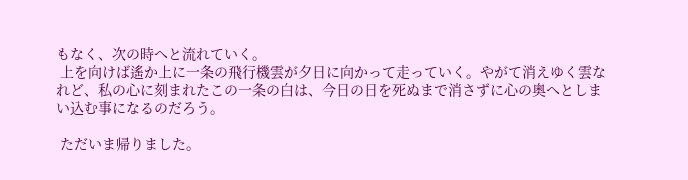もなく、次の時へと流れていく。
 上を向けば遙か上に一条の飛行機雲が夕日に向かって走っていく。やがて消えゆく雲なれど、私の心に刻まれたこの一条の白は、今日の日を死ぬまで消さずに心の奥へとしまい込む事になるのだろう。

 ただいま帰りました。